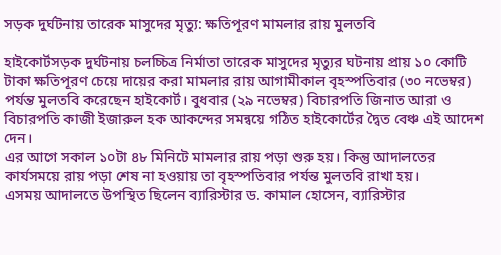সড়ক দুর্ঘটনায় তারেক মাসুদের মৃত্যু: ক্ষতিপূরণ মামলার রায় মুলতবি

হাইকোর্টসড়ক দুর্ঘটনায় চলচ্চিত্র নির্মাতা তারেক মাসুদের মৃত্যুর ঘটনায় প্রায় ১০ কোটি টাকা ক্ষতিপূরণ চেয়ে দায়ের করা মামলার রায় আগামীকাল বৃহস্পতিবার (৩০ নভেম্বর) পর্যন্ত মুলতবি করেছেন হাইকোর্ট। বুধবার (২৯ নভেম্বর) বিচারপতি জিনাত আরা ও বিচারপতি কাজী ইজারুল হক আকন্দের সমন্বয়ে গঠিত হাইকোর্টের দ্বৈত বেঞ্চ এই আদেশ দেন।
এর আগে সকাল ১০টা ৪৮ মিনিটে মামলার রায় পড়া শুরু হয়। কিন্তু আদালতের কার্যসময়ে রায় পড়া শেষ না হওয়ায় তা বৃহস্পতিবার পর্যন্ত মুলতবি রাখা হয়।
এসময় আদালতে উপস্থিত ছিলেন ব্যারিস্টার ড. কামাল হোসেন, ব্যারিস্টার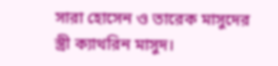সারা হোসেন ও তারেক মাসুদের স্ত্রী ক্যাথরিন মাসুদ।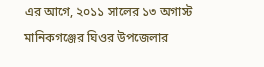এর আগে, ২০১১ সালের ১৩ অগাস্ট মানিকগঞ্জের ঘিওর উপজেলার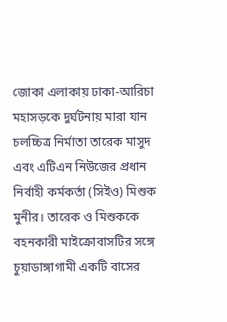জোকা এলাকায় ঢাকা-আরিচা মহাসড়কে দুর্ঘটনায় মারা যান চলচ্চিত্র নির্মাতা তারেক মাসুদ এবং এটিএন নিউজের প্রধান নির্বাহী কর্মকর্তা (সিইও) মিশুক মুনীর। তারেক ও মিশুককে বহনকারী মাইক্রোবাসটির সঙ্গে চুয়াডাঙ্গাগামী একটি বাসের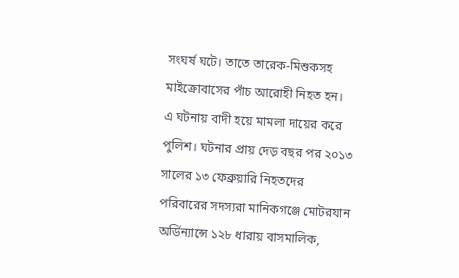সংঘর্ষ ঘটে। তাতে তারেক-মিশুকসহ মাইক্রোবাসের পাঁচ আরোহী নিহত হন।
এ ঘটনায় বাদী হয়ে মামলা দায়ের করে পুলিশ। ঘটনার প্রায় দেড় বছর পর ২০১৩ সালের ১৩ ফেব্রুয়ারি নিহতদের পরিবারের সদস্যরা মানিকগঞ্জে মোটরযান অর্ডিন্যান্সে ১২৮ ধারায় বাসমালিক,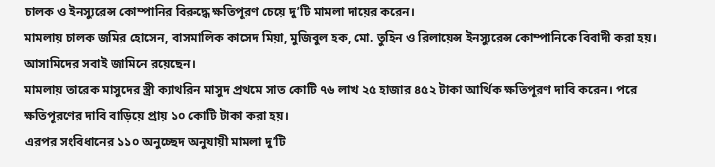চালক ও ইনস্যুরেন্স কোম্পানির বিরুদ্ধে ক্ষতিপূরণ চেয়ে দু’টি মামলা দায়ের করেন।
মামলায় চালক জমির হোসেন, বাসমালিক কাসেদ মিয়া, মুজিবুল হক, মো. তুহিন ও রিলায়েন্স ইনস্যুরেন্স কোম্পানিকে বিবাদী করা হয়। আসামিদের সবাই জামিনে রয়েছেন।
মামলায় তারেক মাসুদের স্ত্রী ক্যাথরিন মাসুদ প্রথমে সাত কোটি ৭৬ লাখ ২৫ হাজার ৪৫২ টাকা আর্থিক ক্ষতিপূরণ দাবি করেন। পরে ক্ষতিপূরণের দাবি বাড়িয়ে প্রায় ১০ কোটি টাকা করা হয়।
এরপর সংবিধানের ১১০ অনুচ্ছেদ অনুযায়ী মামলা দু’টি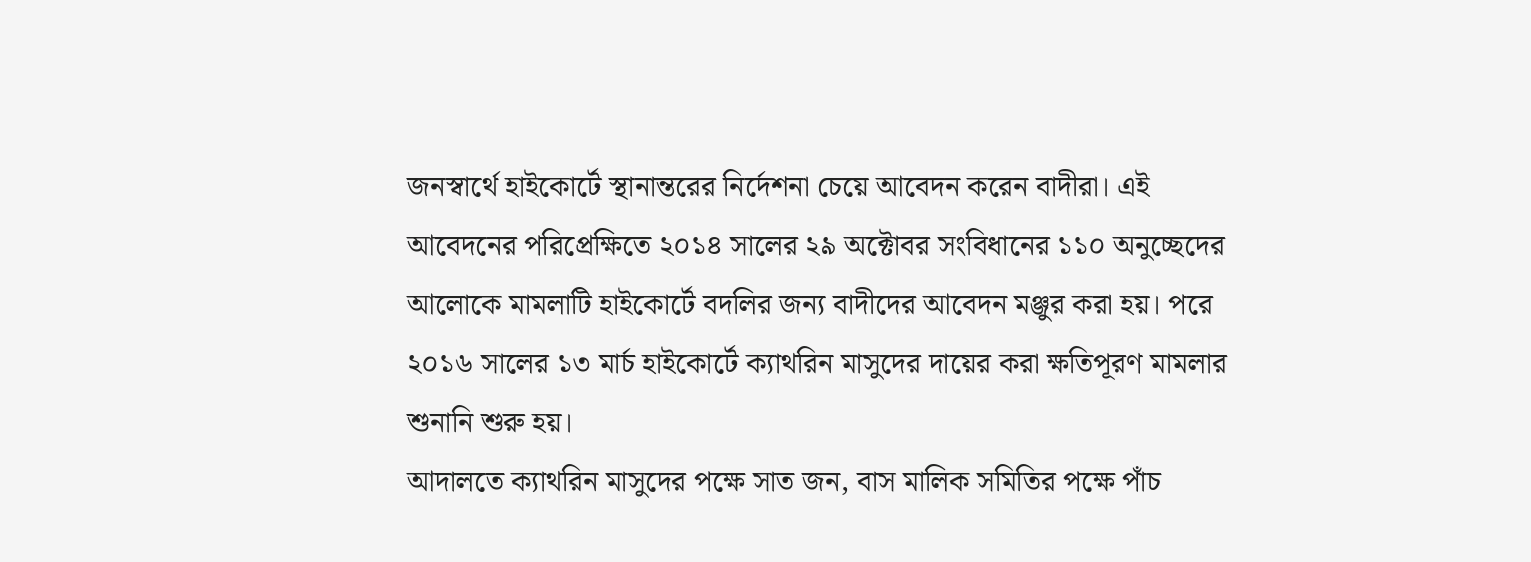জনস্বার্থে হাইকোর্টে স্থানান্তরের নির্দেশনা চেয়ে আবেদন করেন বাদীরা। এই আবেদনের পরিপ্রেক্ষিতে ২০১৪ সালের ২৯ অক্টোবর সংবিধানের ১১০ অনুচ্ছেদের আলোকে মামলাটি হাইকোর্টে বদলির জন্য বাদীদের আবেদন মঞ্জুর করা হয়। পরে ২০১৬ সালের ১৩ মার্চ হাইকোর্টে ক্যাথরিন মাসুদের দায়ের করা ক্ষতিপূরণ মামলার শুনানি শুরু হয়।
আদালতে ক্যাথরিন মাসুদের পক্ষে সাত জন, বাস মালিক সমিতির পক্ষে পাঁচ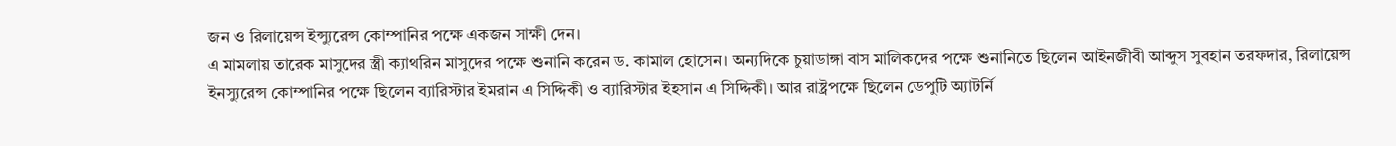জন ও রিলায়েন্স ইন্স্যুরেন্স কোম্পানির পক্ষে একজন সাক্ষী দেন।
এ মামলায় তারেক মাসুদের স্ত্রী ক্যাথরিন মাসুদের পক্ষে শুনানি করেন ড. কামাল হোসেন। অন্যদিকে চুয়াডাঙ্গা বাস মালিকদের পক্ষে শুনানিতে ছিলেন আইনজীবী আব্দুস সুবহান তরফদার, রিলায়েন্স ইনস্যুরেন্স কোম্পানির পক্ষে ছিলেন ব্যারিস্টার ইমরান এ সিদ্দিকী ও ব্যারিস্টার ইহসান এ সিদ্দিকী। আর রাষ্ট্রপক্ষে ছিলেন ডেপুটি অ্যাটর্নি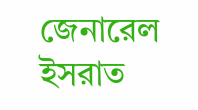জেনারেল ইসরাত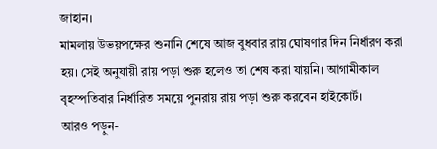জাহান।
মামলায় উভয়পক্ষের শুনানি শেষে আজ বুধবার রায় ঘোষণার দিন নির্ধারণ করা হয়। সেই অনুযায়ী রায় পড়া শুরু হলেও তা শেষ করা যায়নি। আগামীকাল বৃহস্পতিবার নির্ধারিত সময়ে পুনরায় রায় পড়া শুরু করবেন হাইকোর্ট।
আরও পড়ুন-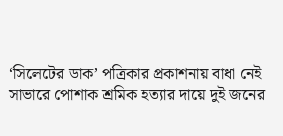‘সিলেটের ডাক’ পত্রিকার প্রকাশনায় বাধা নেই
সাভারে পোশাক শ্রমিক হত্যার দায়ে দুই জনের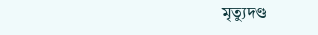মৃত্যুদণ্ড